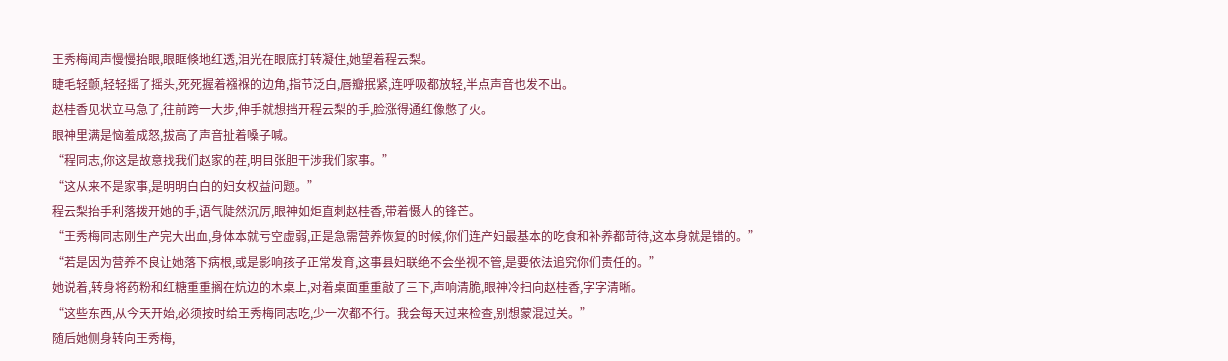王秀梅闻声慢慢抬眼,眼眶倏地红透,泪光在眼底打转凝住,她望着程云梨。
睫毛轻颤,轻轻摇了摇头,死死握着襁褓的边角,指节泛白,唇瓣抿紧,连呼吸都放轻,半点声音也发不出。
赵桂香见状立马急了,往前跨一大步,伸手就想挡开程云梨的手,脸涨得通红像憋了火。
眼神里满是恼羞成怒,拔高了声音扯着嗓子喊。
“程同志,你这是故意找我们赵家的茬,明目张胆干涉我们家事。”
“这从来不是家事,是明明白白的妇女权益问题。”
程云梨抬手利落拨开她的手,语气陡然沉厉,眼神如炬直刺赵桂香,带着慑人的锋芒。
“王秀梅同志刚生产完大出血,身体本就亏空虚弱,正是急需营养恢复的时候,你们连产妇最基本的吃食和补养都苛待,这本身就是错的。”
“若是因为营养不良让她落下病根,或是影响孩子正常发育,这事县妇联绝不会坐视不管,是要依法追究你们责任的。”
她说着,转身将药粉和红糖重重搁在炕边的木桌上,对着桌面重重敲了三下,声响清脆,眼神冷扫向赵桂香,字字清晰。
“这些东西,从今天开始,必须按时给王秀梅同志吃,少一次都不行。我会每天过来检查,别想蒙混过关。”
随后她侧身转向王秀梅,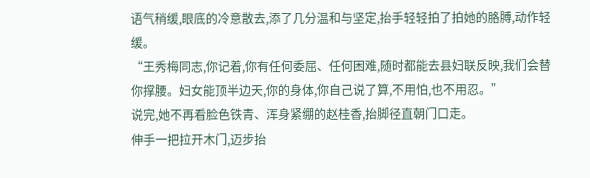语气稍缓,眼底的冷意散去,添了几分温和与坚定,抬手轻轻拍了拍她的胳膊,动作轻缓。
“王秀梅同志,你记着,你有任何委屈、任何困难,随时都能去县妇联反映,我们会替你撑腰。妇女能顶半边天,你的身体,你自己说了算,不用怕,也不用忍。”
说完,她不再看脸色铁青、浑身紧绷的赵桂香,抬脚径直朝门口走。
伸手一把拉开木门,迈步抬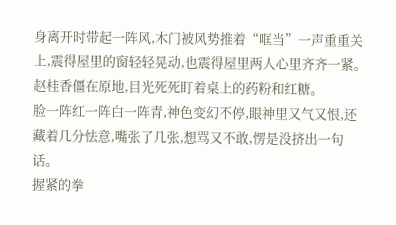身离开时带起一阵风,木门被风势推着“哐当”一声重重关上,震得屋里的窗轻轻晃动,也震得屋里两人心里齐齐一紧。
赵桂香僵在原地,目光死死盯着桌上的药粉和红糖。
脸一阵红一阵白一阵青,神色变幻不停,眼神里又气又恨,还藏着几分怯意,嘴张了几张,想骂又不敢,愣是没挤出一句话。
握紧的拳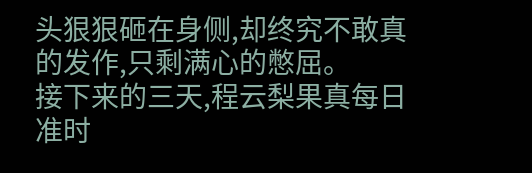头狠狠砸在身侧,却终究不敢真的发作,只剩满心的憋屈。
接下来的三天,程云梨果真每日准时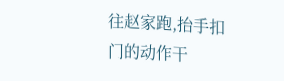往赵家跑,抬手扣门的动作干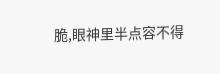脆,眼神里半点容不得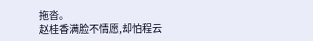拖沓。
赵桂香满脸不情愿,却怕程云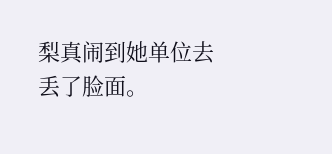梨真闹到她单位去丢了脸面。